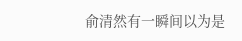俞清然有一瞬间以为是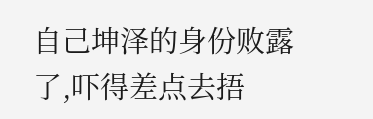自己坤泽的身份败露了,吓得差点去捂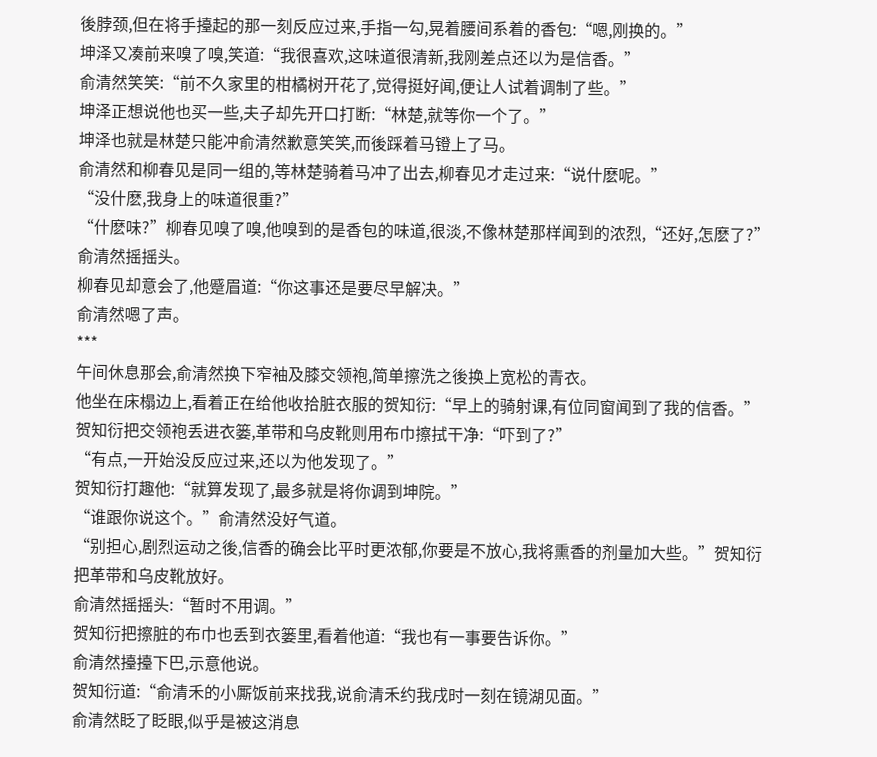後脖颈,但在将手擡起的那一刻反应过来,手指一勾,晃着腰间系着的香包:“嗯,刚换的。”
坤泽又凑前来嗅了嗅,笑道:“我很喜欢,这味道很清新,我刚差点还以为是信香。”
俞清然笑笑:“前不久家里的柑橘树开花了,觉得挺好闻,便让人试着调制了些。”
坤泽正想说他也买一些,夫子却先开口打断:“林楚,就等你一个了。”
坤泽也就是林楚只能冲俞清然歉意笑笑,而後踩着马镫上了马。
俞清然和柳春见是同一组的,等林楚骑着马冲了出去,柳春见才走过来:“说什麽呢。”
“没什麽,我身上的味道很重?”
“什麽味?”柳春见嗅了嗅,他嗅到的是香包的味道,很淡,不像林楚那样闻到的浓烈,“还好,怎麽了?”
俞清然摇摇头。
柳春见却意会了,他蹙眉道:“你这事还是要尽早解决。”
俞清然嗯了声。
***
午间休息那会,俞清然换下窄袖及膝交领袍,简单擦洗之後换上宽松的青衣。
他坐在床榻边上,看着正在给他收拾脏衣服的贺知衍:“早上的骑射课,有位同窗闻到了我的信香。”
贺知衍把交领袍丢进衣篓,革带和乌皮靴则用布巾擦拭干净:“吓到了?”
“有点,一开始没反应过来,还以为他发现了。”
贺知衍打趣他:“就算发现了,最多就是将你调到坤院。”
“谁跟你说这个。”俞清然没好气道。
“别担心,剧烈运动之後,信香的确会比平时更浓郁,你要是不放心,我将熏香的剂量加大些。”贺知衍把革带和乌皮靴放好。
俞清然摇摇头:“暂时不用调。”
贺知衍把擦脏的布巾也丢到衣篓里,看着他道:“我也有一事要告诉你。”
俞清然擡擡下巴,示意他说。
贺知衍道:“俞清禾的小厮饭前来找我,说俞清禾约我戌时一刻在镜湖见面。”
俞清然眨了眨眼,似乎是被这消息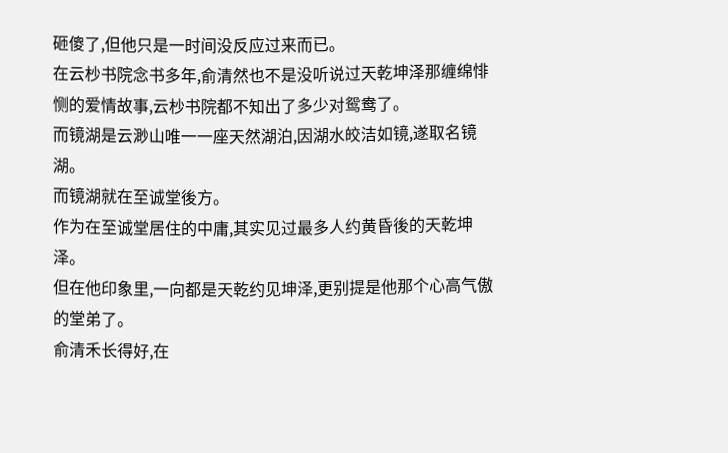砸傻了,但他只是一时间没反应过来而已。
在云杪书院念书多年,俞清然也不是没听说过天乾坤泽那缠绵悱恻的爱情故事,云杪书院都不知出了多少对鸳鸯了。
而镜湖是云渺山唯一一座天然湖泊,因湖水皎洁如镜,遂取名镜湖。
而镜湖就在至诚堂後方。
作为在至诚堂居住的中庸,其实见过最多人约黄昏後的天乾坤泽。
但在他印象里,一向都是天乾约见坤泽,更别提是他那个心高气傲的堂弟了。
俞清禾长得好,在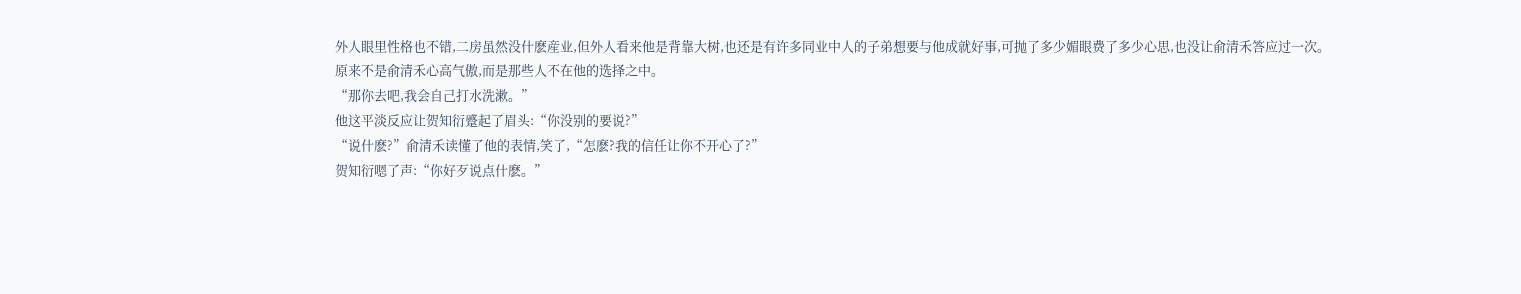外人眼里性格也不错,二房虽然没什麽産业,但外人看来他是背靠大树,也还是有许多同业中人的子弟想要与他成就好事,可抛了多少媚眼费了多少心思,也没让俞清禾答应过一次。
原来不是俞清禾心高气傲,而是那些人不在他的选择之中。
“那你去吧,我会自己打水洗漱。”
他这平淡反应让贺知衍蹙起了眉头:“你没别的要说?”
“说什麽?”俞清禾读懂了他的表情,笑了,“怎麽?我的信任让你不开心了?”
贺知衍嗯了声:“你好歹说点什麽。”